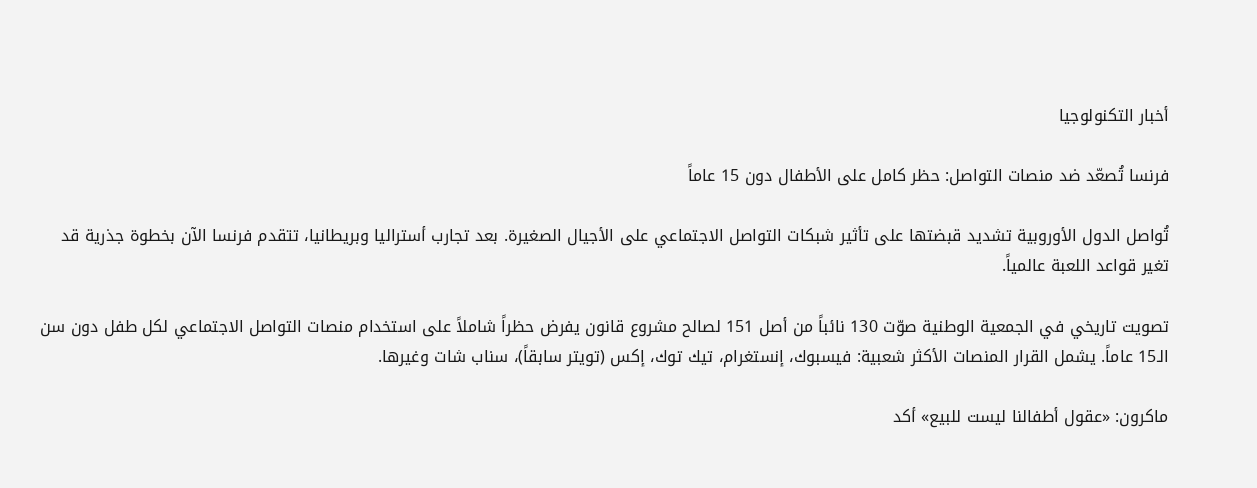أخبار التكنولوجيا

فرنسا تُصعّد ضد منصات التواصل: حظر كامل على الأطفال دون 15 عاماً

تُواصل الدول الأوروبية تشديد قبضتها على تأثير شبكات التواصل الاجتماعي على الأجيال الصغيرة. بعد تجارب أستراليا وبريطانيا، تتقدم فرنسا الآن بخطوة جذرية قد تغير قواعد اللعبة عالمياً.

تصويت تاريخي في الجمعية الوطنية صوّت 130 نائباً من أصل 151 لصالح مشروع قانون يفرض حظراً شاملاً على استخدام منصات التواصل الاجتماعي لكل طفل دون سن الـ15 عاماً. يشمل القرار المنصات الأكثر شعبية: فيسبوك، إنستغرام، تيك توك، إكس (تويتر سابقاً)، سناب شات وغيرها.

ماكرون: «عقول أطفالنا ليست للبيع» أكد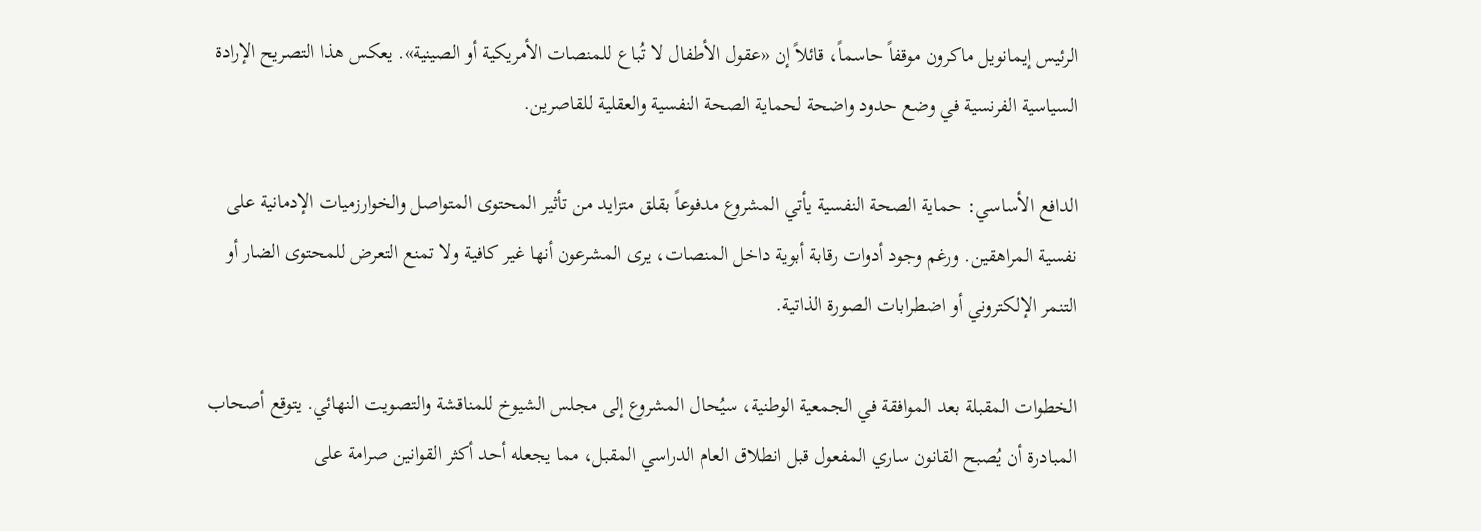الرئيس إيمانويل ماكرون موقفاً حاسماً، قائلاً إن «عقول الأطفال لا تُباع للمنصات الأمريكية أو الصينية». يعكس هذا التصريح الإرادة السياسية الفرنسية في وضع حدود واضحة لحماية الصحة النفسية والعقلية للقاصرين.

الدافع الأساسي: حماية الصحة النفسية يأتي المشروع مدفوعاً بقلق متزايد من تأثير المحتوى المتواصل والخوارزميات الإدمانية على نفسية المراهقين. ورغم وجود أدوات رقابة أبوية داخل المنصات، يرى المشرعون أنها غير كافية ولا تمنع التعرض للمحتوى الضار أو التنمر الإلكتروني أو اضطرابات الصورة الذاتية.

الخطوات المقبلة بعد الموافقة في الجمعية الوطنية، سيُحال المشروع إلى مجلس الشيوخ للمناقشة والتصويت النهائي. يتوقع أصحاب المبادرة أن يُصبح القانون ساري المفعول قبل انطلاق العام الدراسي المقبل، مما يجعله أحد أكثر القوانين صرامة على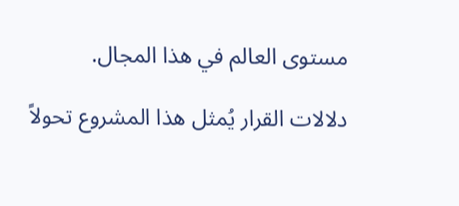مستوى العالم في هذا المجال.

دلالات القرار يُمثل هذا المشروع تحولاً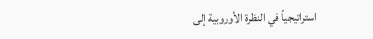استراتيجياً في النظرة الأوروبية إلى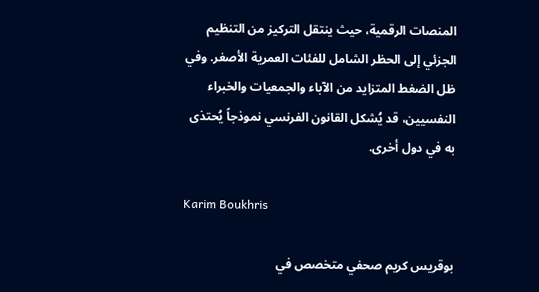المنصات الرقمية، حيث ينتقل التركيز من التنظيم الجزئي إلى الحظر الشامل للفئات العمرية الأصغر. وفي ظل الضغط المتزايد من الآباء والجمعيات والخبراء النفسيين، قد يُشكل القانون الفرنسي نموذجاً يُحتذى به في دول أخرى.

Karim Boukhris

بوقريس كريم صحفي متخصص في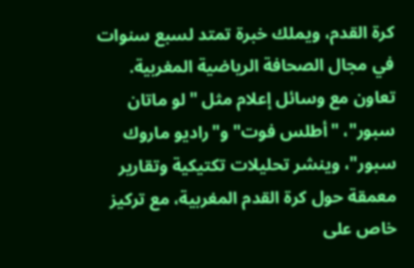كرة القدم، ويملك خبرة تمتد لسبع سنوات في مجال الصحافة الرياضية المغربية. تعاون مع وسائل إعلام مثل "لو ماتان سبور"، "أطلس فوت" و"راديو ماروك سبور"، وينشر تحليلات تكتيكية وتقارير معمقة حول كرة القدم المغربية، مع تركيز خاص على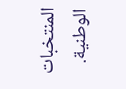المنتخبات الوطنية.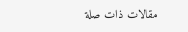مقالات ذات صلة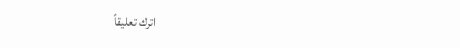اترك تعليقاً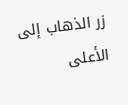زر الذهاب إلى الأعلى